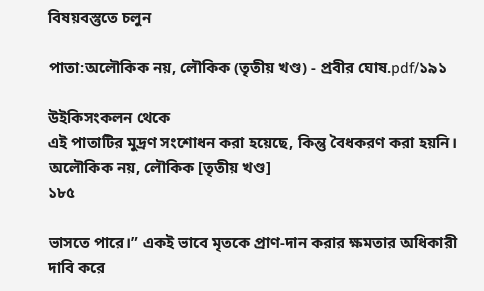বিষয়বস্তুতে চলুন

পাতা:অলৌকিক নয়, লৌকিক (তৃতীয় খণ্ড) - প্রবীর ঘোষ.pdf/১৯১

উইকিসংকলন থেকে
এই পাতাটির মুদ্রণ সংশোধন করা হয়েছে, কিন্তু বৈধকরণ করা হয়নি।
অলৌকিক নয়, লৌকিক [তৃতীয় খণ্ড]
১৮৫

ভাসতে পারে।” একই ভাবে মৃতকে প্রাণ-দান করার ক্ষমতার অধিকারী দাবি করে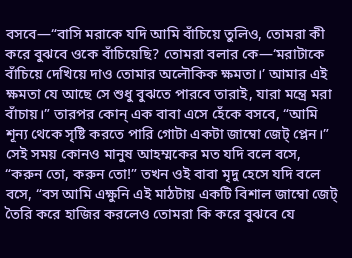বসবে—“বাসি মরাকে যদি আমি বাঁচিয়ে তুলিও, তোমরা কী করে বুঝবে ওকে বাঁচিয়েছি? তোমরা বলার কে—‘মরাটাকে বাঁচিয়ে দেখিয়ে দাও তোমার অলৌকিক ক্ষমতা।’ আমার এই ক্ষমতা যে আছে সে শুধু বুঝতে পারবে তারাই, যারা মন্ত্রে মরা বাঁচায়।” তারপর কোন্ এক বাবা এসে হেঁকে বসবে, “আমি শূন্য থেকে সৃষ্টি করতে পারি গোটা একটা জাম্বো জেট্‌ প্লেন।” সেই সময় কোনও মানুষ আহম্মকের মত যদি বলে বসে, “করুন তো, করুন তো!” তখন ওই বাবা মৃদু হেসে যদি বলে বসে, “বস আমি এক্ষুনি এই মাঠটায় একটি বিশাল জাম্বো জেট্‌ তৈরি করে হাজির করলেও তোমরা কি করে বুঝবে যে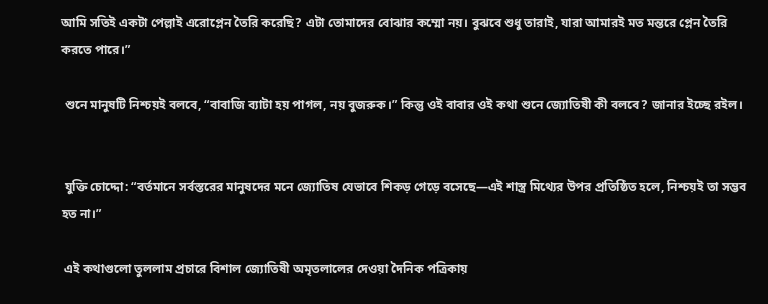আমি সতিই একটা পেল্লাই এরোপ্লেন তৈরি করেছি? এটা তোমাদের বোঝার কম্মো নয়। বুঝবে শুধু তারাই, যারা আমারই মত মন্তরে প্লেন তৈরি করতে পারে।”

 শুনে মানুষটি নিশ্চয়ই বলবে, “বাবাজি ব্যাটা হয় পাগল, নয় বুজরুক।” কিন্তু ওই বাবার ওই কথা শুনে জ্যোতিষী কী বলবে? জানার ইচ্ছে রইল।


 যুক্তি চোদ্দো: “বর্তমানে সর্বস্তরের মানুষদের মনে জ্যোতিষ যেভাবে শিকড় গেড়ে বসেছে—এই শাস্ত্র মিথ্যের উপর প্রতিষ্ঠিত হলে, নিশ্চয়ই তা সম্ভব হত না।”

 এই কথাগুলো তুললাম প্রচারে বিশাল জ্যোতিষী অমৃতলালের দেওয়া দৈনিক পত্রিকায়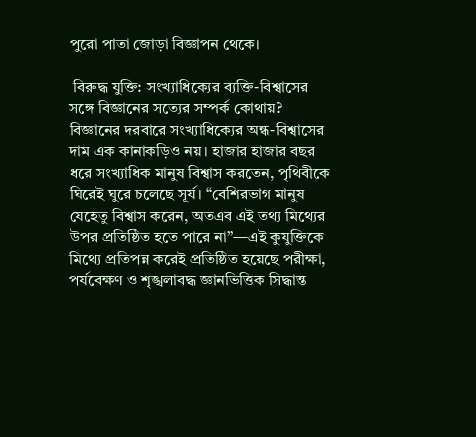পুরো পাতা জোড়া বিজ্ঞাপন থেকে।

 বিরুদ্ধ যুক্তি: সংখ্যাধিক্যের ব্যক্তি-বিশ্বাসের সঙ্গে বিজ্ঞানের সত্যের সম্পর্ক কোথায়? বিজ্ঞানের দরবারে সংখ্যাধিক্যের অন্ধ-বিশ্বাসের দাম এক কানাকড়িও নয়। হাজার হাজার বছর ধরে সংখ্যাধিক মানুষ বিশ্বাস করতেন, পৃথিবীকে ঘিরেই ঘুরে চলেছে সূর্য। “বেশিরভাগ মানুষ যেহেতু বিশ্বাস করেন, অতএব এই তথ্য মিথ্যের উপর প্রতিষ্ঠিত হতে পারে না”—এই কুযুক্তিকে মিথ্যে প্রতিপন্ন করেই প্রতিষ্ঠিত হয়েছে পরীক্ষা, পর্যবেক্ষণ ও শৃঙ্খলাবদ্ধ জ্ঞানভিত্তিক সিদ্ধান্ত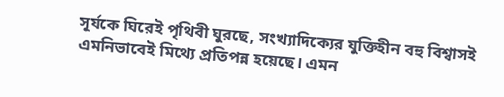সূর্যকে ঘিরেই পৃথিবী ঘুরছে, সংখ্যাদিক্যের যুক্তিহীন বহু বিশ্বাসই এমনিভাবেই মিথ্যে প্রতিপন্ন হয়েছে। এমন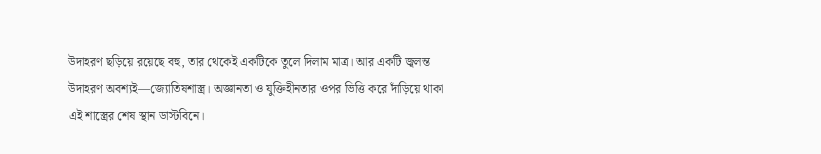উদাহরণ ছড়িয়ে রয়েছে বহু, তার থেকেই একটিকে তুলে দিলাম মাত্র। আর একটি জ্বলন্ত উদাহরণ অবশ্যই—জ্যোতিষশাস্ত্র। অজ্ঞানতা ও যুক্তিহীনতার ওপর ভিত্তি করে দাঁড়িয়ে থাকা এই শাস্ত্রের শেষ স্থান ডাস্টবিনে।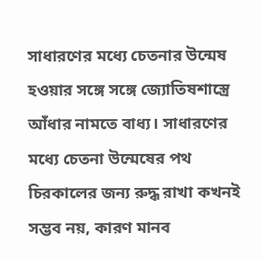সাধারণের মধ্যে চেতনার উন্মেষ হওয়ার সঙ্গে সঙ্গে জ্যোতিষশাস্ত্রে আঁধার নামতে বাধ্য। সাধারণের মধ্যে চেতনা উন্মেষের পথ চিরকালের জন্য রুদ্ধ রাখা কখনই সম্ভব নয়, কারণ মানব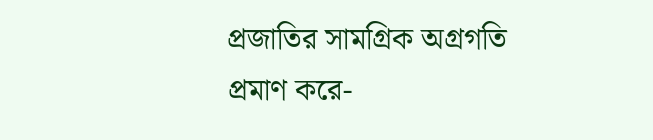প্রজাতির সামগ্রিক অগ্রগতি প্রমাণ করে-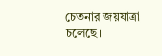চেতনার জয়যাত্রা চলেছে।